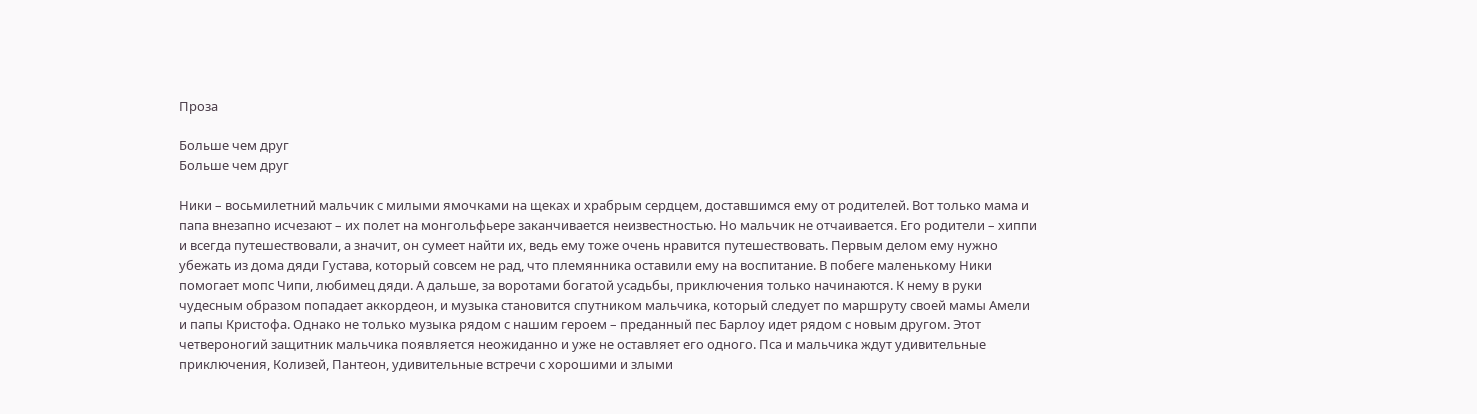Проза

Больше чем друг
Больше чем друг

Ники – восьмилетний мальчик с милыми ямочками на щеках и храбрым сердцем, доставшимся ему от родителей. Вот только мама и папа внезапно исчезают – их полет на монгольфьере заканчивается неизвестностью. Но мальчик не отчаивается. Его родители – хиппи и всегда путешествовали, а значит, он сумеет найти их, ведь ему тоже очень нравится путешествовать. Первым делом ему нужно убежать из дома дяди Густава, который совсем не рад, что племянника оставили ему на воспитание. В побеге маленькому Ники помогает мопс Чипи, любимец дяди. А дальше, за воротами богатой усадьбы, приключения только начинаются. К нему в руки чудесным образом попадает аккордеон, и музыка становится спутником мальчика, который следует по маршруту своей мамы Амели и папы Кристофа. Однако не только музыка рядом с нашим героем – преданный пес Барлоу идет рядом с новым другом. Этот четвероногий защитник мальчика появляется неожиданно и уже не оставляет его одного. Пса и мальчика ждут удивительные приключения, Колизей, Пантеон, удивительные встречи с хорошими и злыми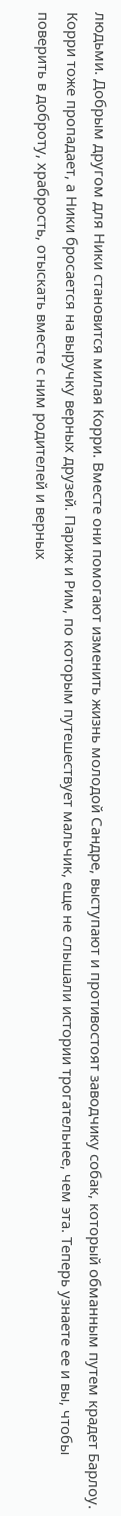людьми. Добрым другом для Ники становится милая Корри. Вместе они помогают изменить жизнь молодой Сандре, выступают и противостоят заводчику собак, который обманным путем крадет Барлоу. Корри тоже пропадает, а Ники бросается на выручку верных друзей. Париж и Рим, по которым путешествует мальчик, еще не слышали истории трогательнее, чем эта. Теперь узнаете ее и вы, чтобы поверить в доброту, храбрость, отыскать вместе с ним родителей и верных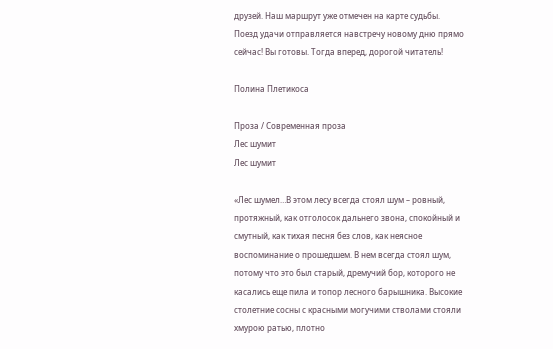друзей. Наш маршрут уже отмечен на карте судьбы. Поезд удачи отправляется навстречу новому дню прямо сейчас! Вы готовы. Тогда вперед, дорогой читатель!

Полина Плетикоса

Проза / Современная проза
Лес шумит
Лес шумит

«Лес шумел…В этом лесу всегда стоял шум – ровный, протяжный, как отголосок дальнего звона, спокойный и смутный, как тихая песня без слов, как неясное воспоминание о прошедшем. В нем всегда стоял шум, потому что это был старый, дремучий бор, которого не касались еще пила и топор лесного барышника. Высокие столетние сосны с красными могучими стволами стояли хмурою ратью, плотно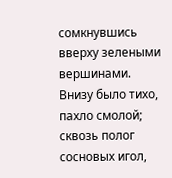сомкнувшись вверху зелеными вершинами. Внизу было тихо, пахло смолой; сквозь полог сосновых игол,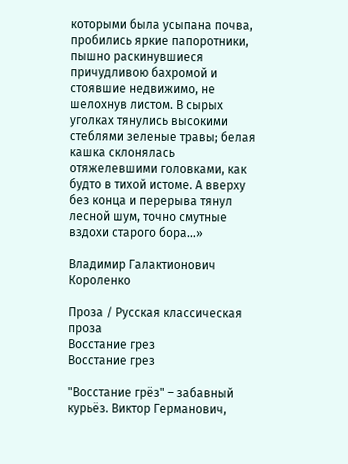которыми была усыпана почва, пробились яркие папоротники, пышно раскинувшиеся причудливою бахромой и стоявшие недвижимо, не шелохнув листом. В сырых уголках тянулись высокими стеблями зеленые травы; белая кашка склонялась отяжелевшими головками, как будто в тихой истоме. А вверху без конца и перерыва тянул лесной шум, точно смутные вздохи старого бора…»

Владимир Галактионович Короленко

Проза / Русская классическая проза
Восстание грез
Восстание грез

"Восстание грёз" – забавный курьёз. Виктор Германович,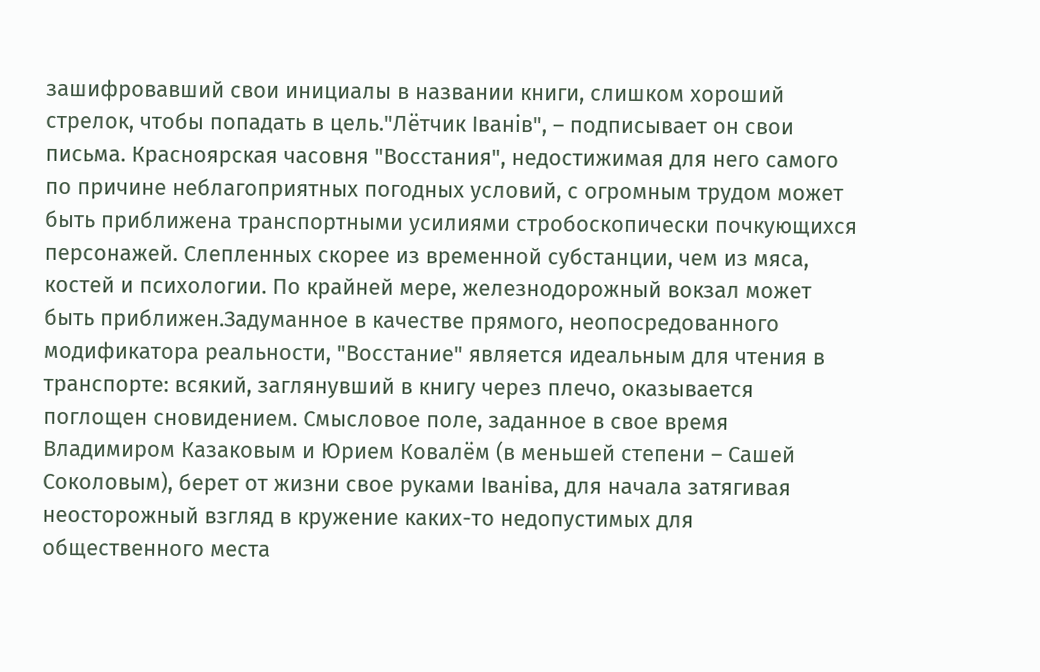зашифровавший свои инициалы в названии книги, слишком хороший стрелок, чтобы попадать в цель."Лётчик Iванiв", – подписывает он свои письма. Красноярская часовня "Восстания", недостижимая для него самого по причине неблагоприятных погодных условий, с огромным трудом может быть приближена транспортными усилиями стробоскопически почкующихся персонажей. Слепленных скорее из временной субстанции, чем из мяса, костей и психологии. По крайней мере, железнодорожный вокзал может быть приближен.Задуманное в качестве прямого, неопосредованного модификатора реальности, "Восстание" является идеальным для чтения в транспорте: всякий, заглянувший в книгу через плечо, оказывается поглощен сновидением. Смысловое поле, заданное в свое время Владимиром Казаковым и Юрием Ковалём (в меньшей степени – Сашей Соколовым), берет от жизни свое руками Iванiва, для начала затягивая неосторожный взгляд в кружение каких-то недопустимых для общественного места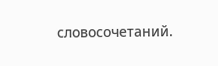словосочетаний.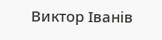Виктор Iванiв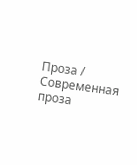Проза / Современная проза